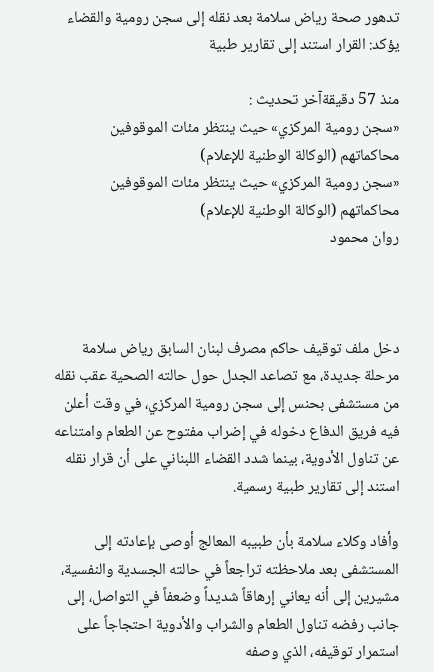تدهور صحة رياض سلامة بعد نقله إلى سجن رومية والقضاء يؤكد: القرار استند إلى تقارير طبية

منذ 57 دقيقةآخر تحديث :
«سجن رومية المركزي» حيث ينتظر مئات الموقوفين محاكماتهم (الوكالة الوطنية للإعلام)
«سجن رومية المركزي» حيث ينتظر مئات الموقوفين محاكماتهم (الوكالة الوطنية للإعلام)
روان محمود



دخل ملف توقيف حاكم مصرف لبنان السابق رياض سلامة مرحلة جديدة، مع تصاعد الجدل حول حالته الصحية عقب نقله من مستشفى بحنس إلى سجن رومية المركزي، في وقت أعلن فيه فريق الدفاع دخوله في إضراب مفتوح عن الطعام وامتناعه عن تناول الأدوية، بينما شدد القضاء اللبناني على أن قرار نقله استند إلى تقارير طبية رسمية.

وأفاد وكلاء سلامة بأن طبيبه المعالج أوصى بإعادته إلى المستشفى بعد ملاحظته تراجعاً في حالته الجسدية والنفسية، مشيرين إلى أنه يعاني إرهاقاً شديداً وضعفاً في التواصل، إلى جانب رفضه تناول الطعام والشراب والأدوية احتجاجاً على استمرار توقيفه، الذي وصفه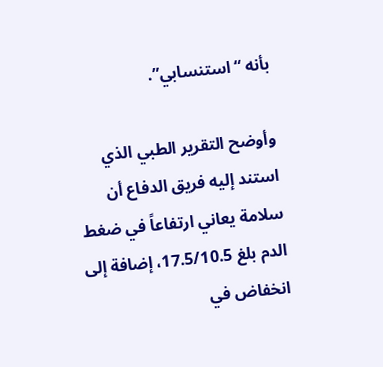بأنه “استنسابي”.

وأوضح التقرير الطبي الذي استند إليه فريق الدفاع أن سلامة يعاني ارتفاعاً في ضغط الدم بلغ 17.5/10.5، إضافة إلى انخفاض في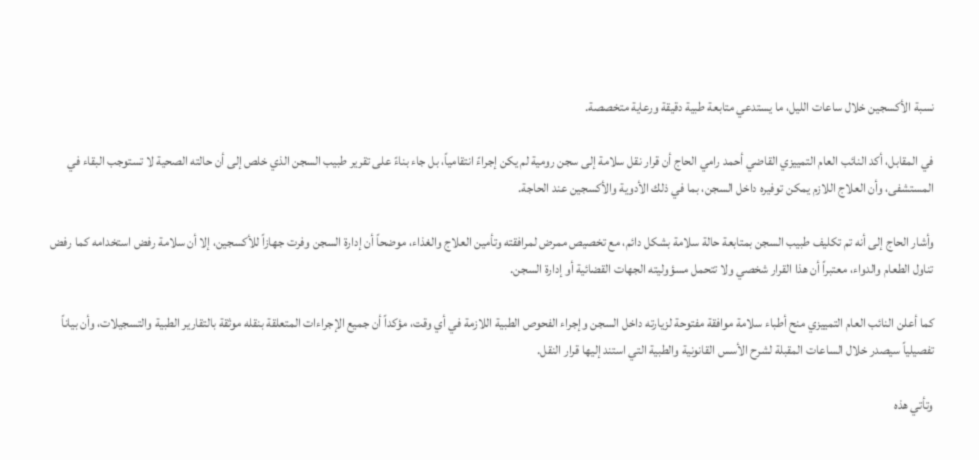نسبة الأكسجين خلال ساعات الليل، ما يستدعي متابعة طبية دقيقة ورعاية متخصصة.

في المقابل، أكد النائب العام التمييزي القاضي أحمد رامي الحاج أن قرار نقل سلامة إلى سجن رومية لم يكن إجراءً انتقامياً، بل جاء بناءً على تقرير طبيب السجن الذي خلص إلى أن حالته الصحية لا تستوجب البقاء في المستشفى، وأن العلاج اللازم يمكن توفيره داخل السجن، بما في ذلك الأدوية والأكسجين عند الحاجة.

وأشار الحاج إلى أنه تم تكليف طبيب السجن بمتابعة حالة سلامة بشكل دائم، مع تخصيص ممرض لمرافقته وتأمين العلاج والغذاء، موضحاً أن إدارة السجن وفرت جهازاً للأكسجين، إلا أن سلامة رفض استخدامه كما رفض تناول الطعام والدواء، معتبراً أن هذا القرار شخصي ولا تتحمل مسؤوليته الجهات القضائية أو إدارة السجن.

كما أعلن النائب العام التمييزي منح أطباء سلامة موافقة مفتوحة لزيارته داخل السجن وإجراء الفحوص الطبية اللازمة في أي وقت، مؤكداً أن جميع الإجراءات المتعلقة بنقله موثقة بالتقارير الطبية والتسجيلات، وأن بياناً تفصيلياً سيصدر خلال الساعات المقبلة لشرح الأسس القانونية والطبية التي استند إليها قرار النقل.

وتأتي هذه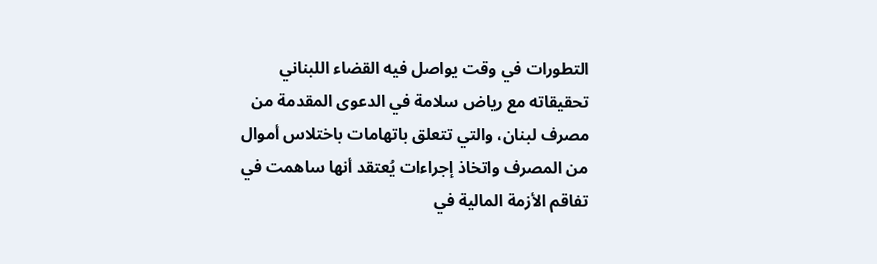التطورات في وقت يواصل فيه القضاء اللبناني تحقيقاته مع رياض سلامة في الدعوى المقدمة من مصرف لبنان، والتي تتعلق باتهامات باختلاس أموال من المصرف واتخاذ إجراءات يُعتقد أنها ساهمت في تفاقم الأزمة المالية في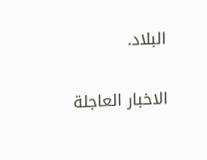البلاد.

الاخبار العاجلة